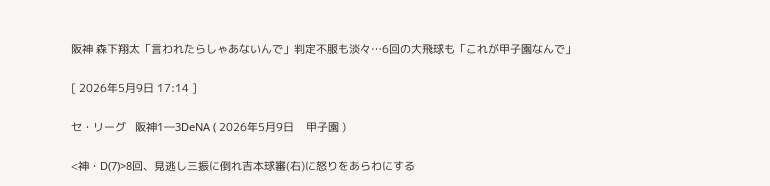阪神 森下翔太「言われたらしゃあないんで」判定不服も淡々…6回の大飛球も「これが甲子園なんで」

[ 2026年5月9日 17:14 ]

セ・リーグ   阪神1―3DeNA ( 2026年5月9日    甲子園 )

<神・D(7)>8回、見逃し三振に倒れ吉本球審(右)に怒りをあらわにする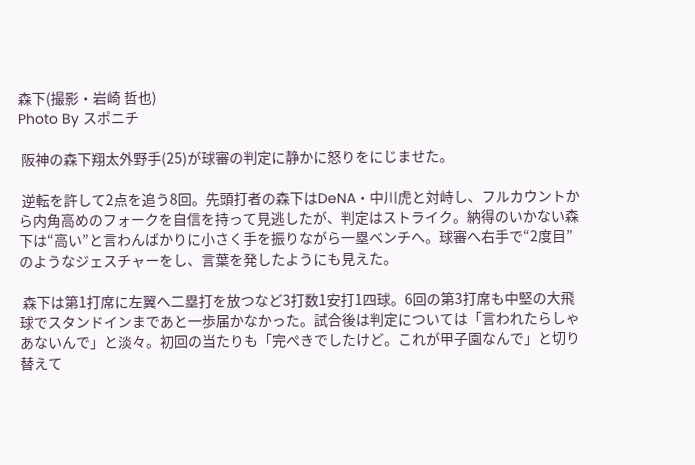森下(撮影・岩崎 哲也)
Photo By スポニチ

 阪神の森下翔太外野手(25)が球審の判定に静かに怒りをにじませた。

 逆転を許して2点を追う8回。先頭打者の森下はDeNA・中川虎と対峙し、フルカウントから内角高めのフォークを自信を持って見逃したが、判定はストライク。納得のいかない森下は“高い”と言わんばかりに小さく手を振りながら一塁ベンチへ。球審へ右手で“2度目”のようなジェスチャーをし、言葉を発したようにも見えた。

 森下は第1打席に左翼へ二塁打を放つなど3打数1安打1四球。6回の第3打席も中堅の大飛球でスタンドインまであと一歩届かなかった。試合後は判定については「言われたらしゃあないんで」と淡々。初回の当たりも「完ぺきでしたけど。これが甲子園なんで」と切り替えて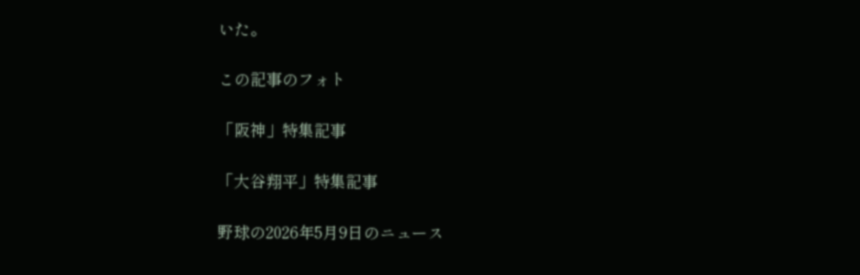いた。

この記事のフォト

「阪神」特集記事

「大谷翔平」特集記事

野球の2026年5月9日のニュース